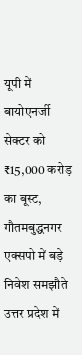यूपी में बायोएनर्जी सेक्टर को ₹15,000 करोड़ का बूस्ट, गौतमबुद्धनगर एक्सपो में बड़े निवेश समझौते
उत्तर प्रदेश में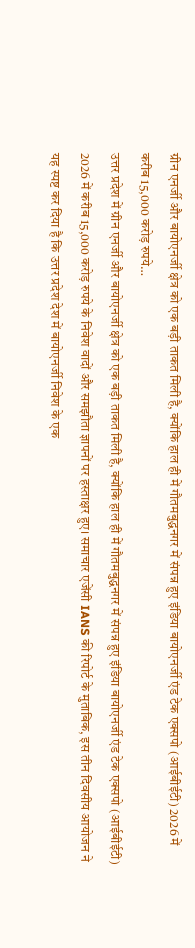ग्रीन एनर्जी और बायोएनर्जी क्षेत्र को एक बड़ी ताकत मिली है, क्योंकि हाल ही में गौतमबुद्धनगर में संपन्न हुए इंडिया बायोएनर्जी एंड टेक एक्सपो (आईबीईटी) 2026 में करीब 15,000 करोड़ रुपये…
उत्तर प्रदेश में ग्रीन एनर्जी और बायोएनर्जी क्षेत्र को एक बड़ी ताकत मिली है, क्योंकि हाल ही में गौतमबुद्धनगर में संपन्न हुए इंडिया बायोएनर्जी एंड टेक एक्सपो (आईबीईटी) 2026 में करीब 15,000 करोड़ रुपये के निवेश वादों और समझौता ज्ञापनों पर हस्ताक्षर हुए। समाचार एजेंसी IANS की रिपोर्ट के मुताबिक, इस तीन दिवसीय आयोजन ने यह स्पष्ट कर दिया है कि उत्तर प्रदेश देश में बायोएनर्जी निवेश के एक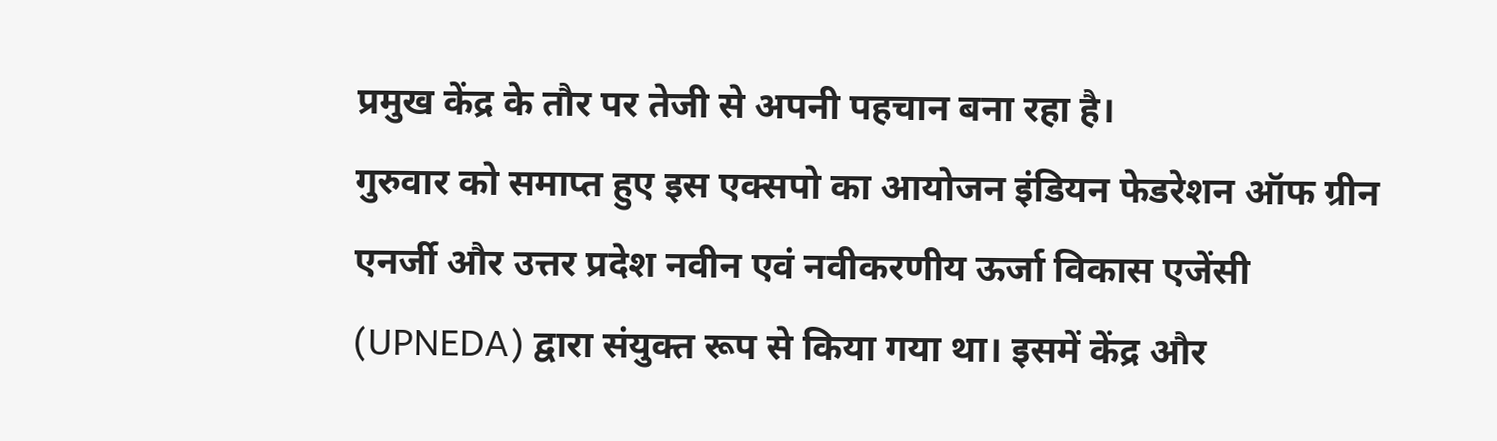प्रमुख केंद्र के तौर पर तेजी से अपनी पहचान बना रहा है।
गुरुवार को समाप्त हुए इस एक्सपो का आयोजन इंडियन फेडरेशन ऑफ ग्रीन एनर्जी और उत्तर प्रदेश नवीन एवं नवीकरणीय ऊर्जा विकास एजेंसी (UPNEDA) द्वारा संयुक्त रूप से किया गया था। इसमें केंद्र और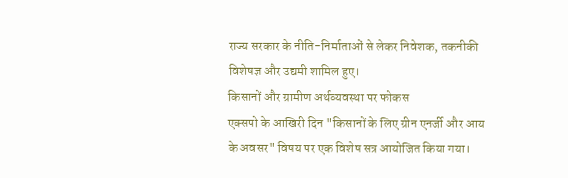राज्य सरकार के नीति-निर्माताओं से लेकर निवेशक, तकनीकी विशेषज्ञ और उद्यमी शामिल हुए।
किसानों और ग्रामीण अर्थव्यवस्था पर फोकस
एक्सपो के आखिरी दिन "किसानों के लिए ग्रीन एनर्जी और आय के अवसर" विषय पर एक विशेष सत्र आयोजित किया गया।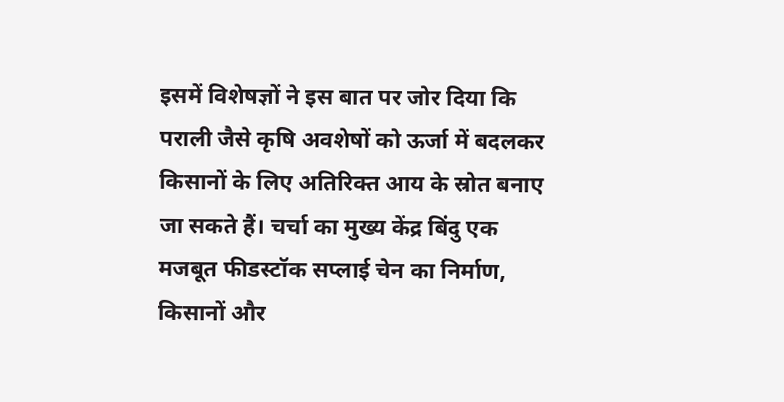इसमें विशेषज्ञों ने इस बात पर जोर दिया कि पराली जैसे कृषि अवशेषों को ऊर्जा में बदलकर किसानों के लिए अतिरिक्त आय के स्रोत बनाए जा सकते हैं। चर्चा का मुख्य केंद्र बिंदु एक मजबूत फीडस्टॉक सप्लाई चेन का निर्माण, किसानों और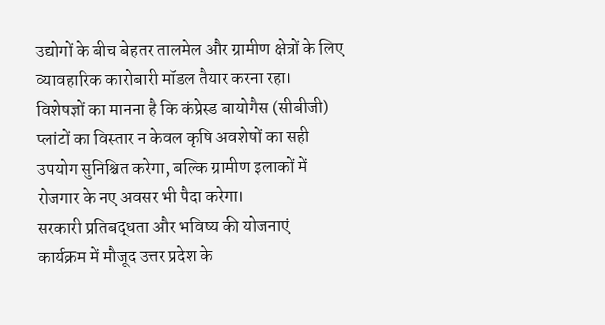उद्योगों के बीच बेहतर तालमेल और ग्रामीण क्षेत्रों के लिए व्यावहारिक कारोबारी मॉडल तैयार करना रहा।
विशेषज्ञों का मानना है कि कंप्रेस्ड बायोगैस (सीबीजी) प्लांटों का विस्तार न केवल कृषि अवशेषों का सही उपयोग सुनिश्चित करेगा, बल्कि ग्रामीण इलाकों में रोजगार के नए अवसर भी पैदा करेगा।
सरकारी प्रतिबद्धता और भविष्य की योजनाएं
कार्यक्रम में मौजूद उत्तर प्रदेश के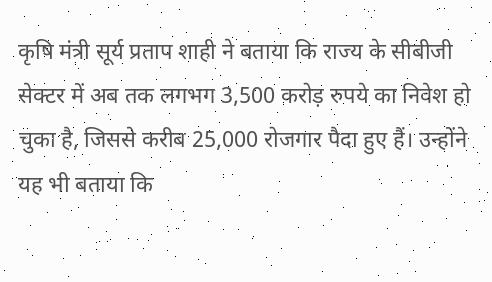कृषि मंत्री सूर्य प्रताप शाही ने बताया कि राज्य के सीबीजी सेक्टर में अब तक लगभग 3,500 करोड़ रुपये का निवेश हो चुका है, जिससे करीब 25,000 रोजगार पैदा हुए हैं। उन्होंने यह भी बताया कि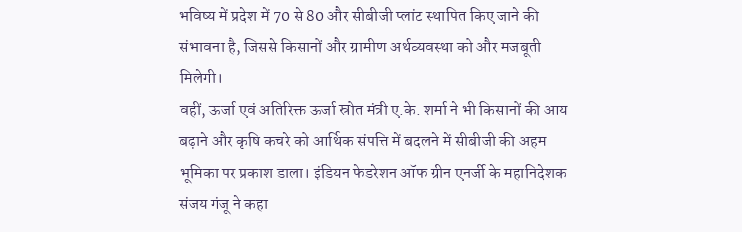भविष्य में प्रदेश में 70 से 80 और सीबीजी प्लांट स्थापित किए जाने की संभावना है, जिससे किसानों और ग्रामीण अर्थव्यवस्था को और मजबूती मिलेगी।
वहीं, ऊर्जा एवं अतिरिक्त ऊर्जा स्रोत मंत्री ए.के. शर्मा ने भी किसानों की आय बढ़ाने और कृषि कचरे को आर्थिक संपत्ति में बदलने में सीबीजी की अहम भूमिका पर प्रकाश डाला। इंडियन फेडरेशन ऑफ ग्रीन एनर्जी के महानिदेशक संजय गंजू ने कहा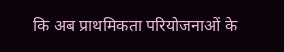कि अब प्राथमिकता परियोजनाओं के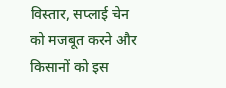विस्तार, सप्लाई चेन को मजबूत करने और किसानों को इस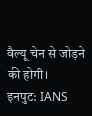वैल्यू चेन से जोड़ने की होगी।
इनपुट: IANS